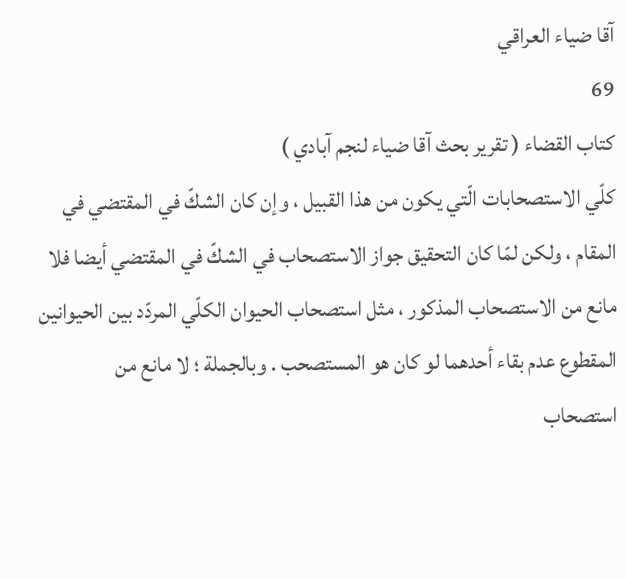آقا ضياء العراقي
69
كتاب القضاء ( تقرير بحث آقا ضياء لنجم آبادي )
كلّي الاستصحابات الّتي يكون من هذا القبيل ، وإن كان الشكّ في المقتضي في المقام ، ولكن لمّا كان التحقيق جواز الاستصحاب في الشكّ في المقتضي أيضا فلا مانع من الاستصحاب المذكور ، مثل استصحاب الحيوان الكلّي المردّد بين الحيوانين المقطوع عدم بقاء أحدهما لو كان هو المستصحب . وبالجملة ؛ لا مانع من استصحاب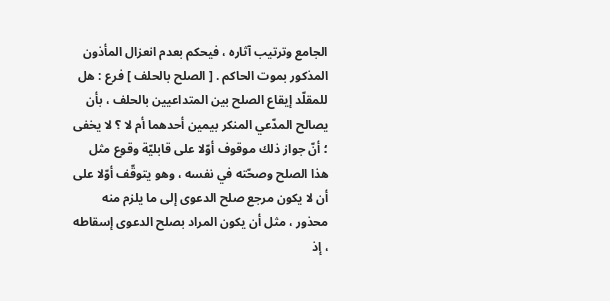الجامع وترتيب آثاره ، فيحكم بعدم انعزال المأذون المذكور بموت الحاكم . [ الصلح بالحلف ] فرع : هل للمقلّد إيقاع الصلح بين المتداعيين بالحلف ، بأن يصالح المدّعي المنكر بيمين أحدهما أم لا ؟ لا يخفى ؛ أنّ جواز ذلك موقوف أوّلا على قابليّة وقوع مثل هذا الصلح وصحّته في نفسه ، وهو يتوقّف أوّلا على أن لا يكون مرجع صلح الدعوى إلى ما يلزم منه محذور ، مثل أن يكون المراد بصلح الدعوى إسقاطه ، إذ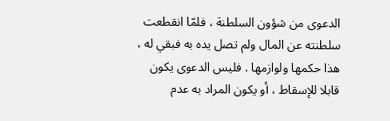الدعوى من شؤون السلطنة ، فلمّا انقطعت سلطنته عن المال ولم تصل يده به فبقي له ، هذا حكمها ولوازمها . فليس الدعوى يكون قابلا للإسقاط ، أو يكون المراد به عدم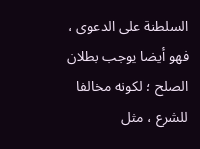السلطنة على الدعوى ، فهو أيضا يوجب بطلان الصلح ؛ لكونه مخالفا للشرع ، مثل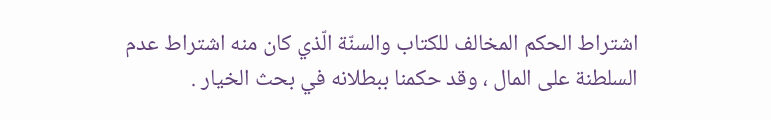اشتراط الحكم المخالف للكتاب والسنّة الّذي كان منه اشتراط عدم السلطنة على المال ، وقد حكمنا ببطلانه في بحث الخيار .